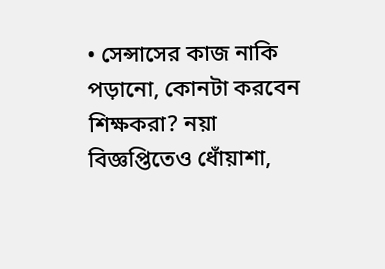• সেন্সাসের কাজ নাকি পড়ানো, কোনটা করবেন শিক্ষকরা? নয়া বিজ্ঞপ্তিতেও ধোঁয়াশা,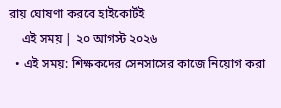রায় ঘোষণা করবে হাইকোর্টই
    এই সময় | ২০ আগস্ট ২০২৬
  • এই সময়: শিক্ষকদের সেনসাসের কাজে নিয়োগ করা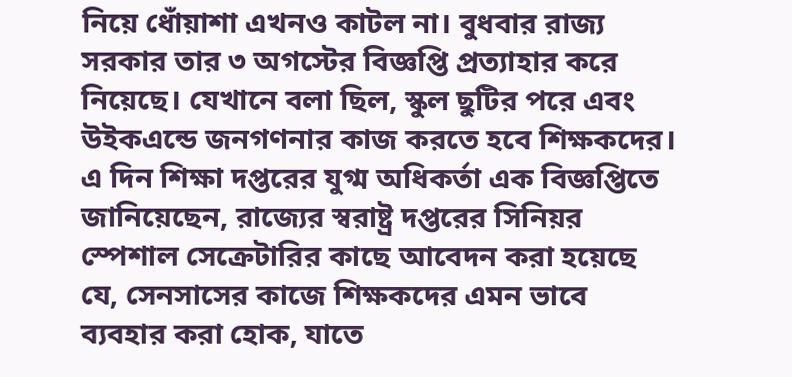নিয়ে ধোঁয়াশা এখনও কাটল না। বুধবার রাজ্য সরকার তার ৩ অগস্টের বিজ্ঞপ্তি প্রত্যাহার করে নিয়েছে। যেখানে বলা ছিল, স্কুল ছুটির পরে এবং উইকএন্ডে জনগণনার কাজ করতে হবে শিক্ষকদের। এ দিন শিক্ষা দপ্তরের যুগ্ম অধিকর্তা এক বিজ্ঞপ্তিতে জানিয়েছেন, রাজ্যের স্বরাষ্ট্র দপ্তরের সিনিয়র স্পেশাল সেক্রেটারির কাছে আবেদন করা হয়েছে যে, সেনসাসের কাজে শিক্ষকদের এমন ভাবে ব্যবহার করা হোক, যাতে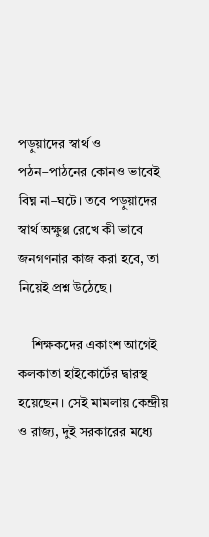পড়ুয়াদের স্বার্থ ও পঠন–পাঠনের কোনও ভাবেই বিঘ্ন না–ঘটে। তবে পড়ুয়াদের স্বার্থ অক্ষুণ্ণ রেখে কী ভাবে জনগণনার কাজ করা হবে, তা নিয়েই প্রশ্ন উঠেছে।

    শিক্ষকদের একাংশ আগেই কলকাতা হাইকোর্টের দ্বারস্থ হয়েছেন। সেই মামলায় কেন্দ্রীয় ও রাজ্য, দুই সরকারের মধ্যে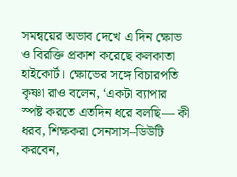সমন্বয়ের অভাব দেখে এ দিন ক্ষোভ ও বিরক্তি প্রকাশ করেছে কলকাতা হাইকোর্ট। ক্ষোভের সঙ্গে বিচারপতি কৃষ্ণা রাও বলেন, ‘একটা ব্যাপার স্পষ্ট করতে এতদিন ধরে বলছি— কী ধরব, শিক্ষকরা সেনসাস–ডিউটি করবেন,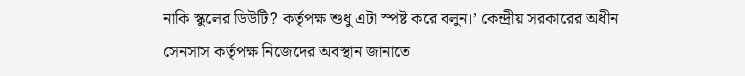নাকি স্কুলের ডিউটি? কর্তৃপক্ষ শুধু এটা স্পষ্ট করে বলুন।’ কেন্দ্রীয় সরকারের অধীন সেনসাস কর্তৃপক্ষ নিজেদের অবস্থান জানাতে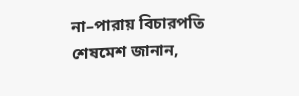না–পারায় বিচারপতি শেষমেশ জানান,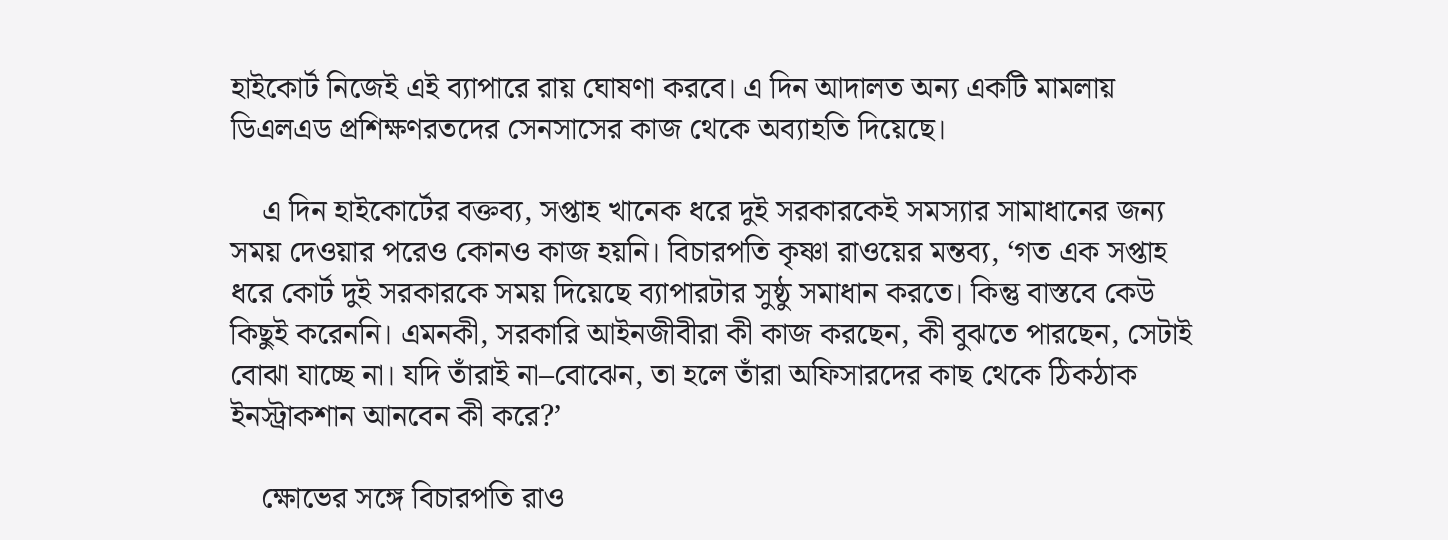হাইকোর্ট নিজেই এই ব্যাপারে রায় ঘোষণা করবে। এ দিন আদালত অন্য একটি মামলায় ডিএলএড প্রশিক্ষণরতদের সেনসাসের কাজ থেকে অব্যাহতি দিয়েছে।

    এ দিন হাইকোর্টের বক্তব্য, সপ্তাহ খানেক ধরে দুই সরকারকেই সমস্যার সামাধানের জন্য সময় দেওয়ার পরেও কোনও কাজ হয়নি। বিচারপতি কৃষ্ণা রাওয়ের মন্তব্য, ‘গত এক সপ্তাহ ধরে কোর্ট দুই সরকারকে সময় দিয়েছে ব্যাপারটার সুষ্ঠু সমাধান করতে। কিন্তু বাস্তবে কেউ কিছুই করেননি। এমনকী, সরকারি আইনজীবীরা কী কাজ করছেন, কী বুঝতে পারছেন, সেটাই বোঝা যাচ্ছে না। যদি তাঁরাই না–বোঝেন, তা হলে তাঁরা অফিসারদের কাছ থেকে ঠিকঠাক ইনস্ট্রাকশান আনবেন কী করে?’

    ক্ষোভের সঙ্গে বিচারপতি রাও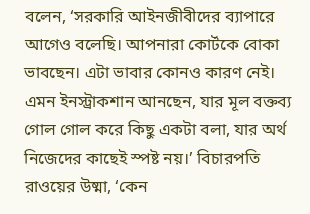বলেন, ‘সরকারি আইনজীবীদের ব্যাপারে আগেও বলেছি। আপনারা কোর্টকে বোকা ভাবছেন। এটা ভাবার কোনও কারণ নেই। এমন ইনস্ট্রাকশান আনছেন, যার মূল বক্তব্য গোল গোল করে কিছু একটা বলা, যার অর্থ নিজেদের কাছেই স্পষ্ট নয়।’ বিচারপতি রাওয়ের উষ্মা, ‘কেন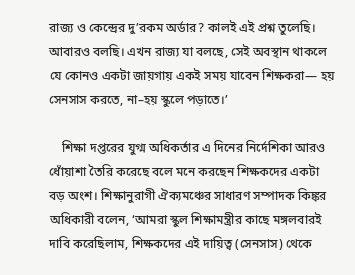রাজ্য ও কেন্দ্রের দু’রকম অর্ডার? কালই এই প্রশ্ন তুলেছি। আবারও বলছি। এখন রাজ্য যা বলছে, সেই অবস্থান থাকলে যে কোনও একটা জায়গায় একই সময় যাবেন শিক্ষকরা— হয় সেনসাস করতে, না–হয় স্কুলে পড়াতে।’

    শিক্ষা দপ্তরের যুগ্ম অধিকর্তার এ দিনের নির্দেশিকা আরও ধোঁয়াশা তৈরি করেছে বলে মনে করছেন শিক্ষকদের একটা বড় অংশ। শিক্ষানুরাগী ঐক্যমঞ্চের সাধারণ সম্পাদক কিঙ্কর অধিকারী বলেন, ‘আমরা স্কুল শিক্ষামন্ত্রীর কাছে মঙ্গলবারই দাবি করেছিলাম, শিক্ষকদের এই দায়িত্ব (সেনসাস) থেকে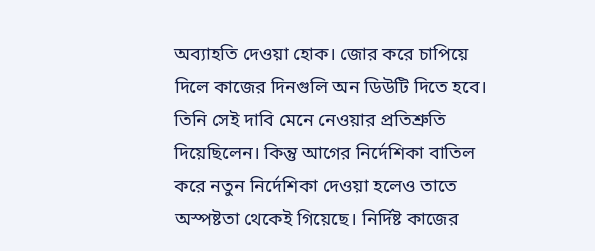অব্যাহতি দেওয়া হোক। জোর করে চাপিয়ে দিলে কাজের দিনগুলি অন ডিউটি দিতে হবে। তিনি সেই দাবি মেনে নেওয়ার প্রতিশ্রুতি দিয়েছিলেন। কিন্তু আগের নির্দেশিকা বাতিল করে নতুন নির্দেশিকা দেওয়া হলেও তাতে অস্পষ্টতা থেকেই গিয়েছে। নির্দিষ্ট কাজের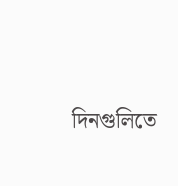দিনগুলিতে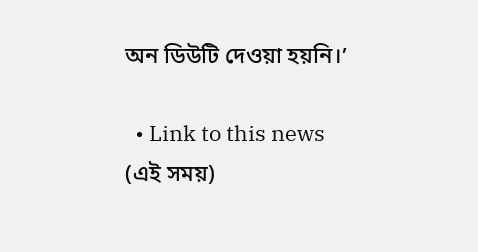অন ডিউটি দেওয়া হয়নি।’

  • Link to this news (এই সময়)